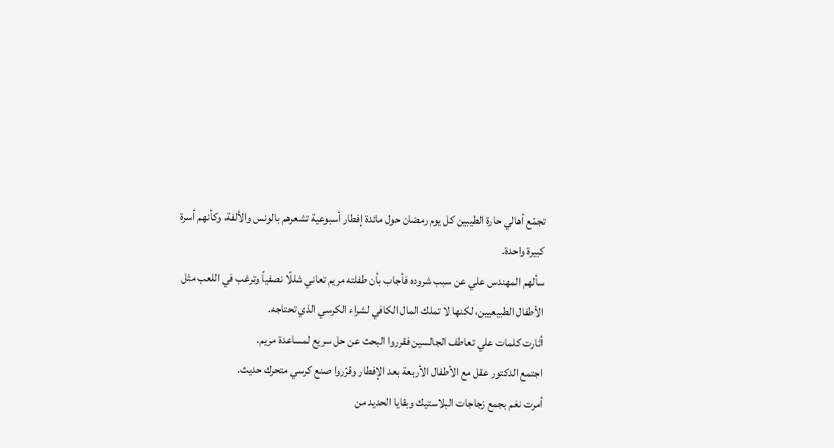تجمّع أهالي حارة الطيبين كل يوم رمضان حول مائدة إفطار أسبوعية تشعرهم بالونس والألفة، وكأنهم أسرة كبيرة واحدة.
سألهم المهندس علي عن سبب شروده فأجاب بأن طفلته مريم تعاني شللًا نصفياً وترغب في اللعب مثل الأطفال الطبيعيين، لكنها لا تملك المال الكافي لشراء الكرسي الذي تحتاجه.
أثارت كلمات علي تعاطف الجالسين فقرروا البحث عن حل سريع لمساعدة مريم.
اجتمع الدكتور عقل مع الأطفال الأربعة بعد الإفطار وقرّروا صنع كرسي متحرك حديث.
أمرت نغم بجمع زجاجات البلاستيك وبقايا الحديد من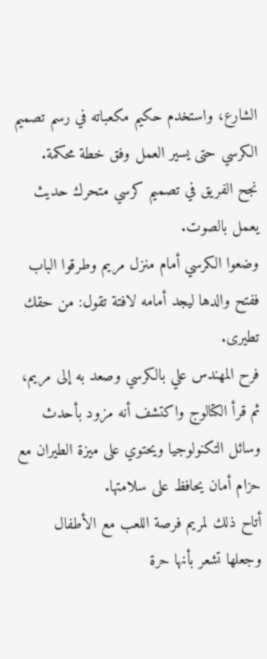الشارع، واستخدم حكيم مكعباته في رسم تصميم الكرسي حتى يسير العمل وفق خطة محكمة.
نجح الفريق في تصميم كرسي متحرك حديث يعمل بالصوت.
وضعوا الكرسي أمام منزل مريم وطرقوا الباب ففتح والدها ليجد أمامه لافتة تقول: من حقك تطيرى.
فرح المهندس علي بالكرسي وصعد به إلى مريم، ثم قرأ الكتالوج واكتشف أنه مزود بأحدث وسائل التكنولوجيا ويحتوي على ميزة الطيران مع حزام أمان يحافظ على سلامتها.
أتاح ذلك لمريم فرصة اللعب مع الأطفال وجعلها تشعر بأنها حرة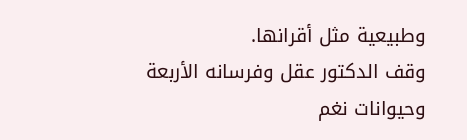وطبيعية مثل أقرانها.
وقف الدكتور عقل وفرسانه الأربعة وحيوانات نغم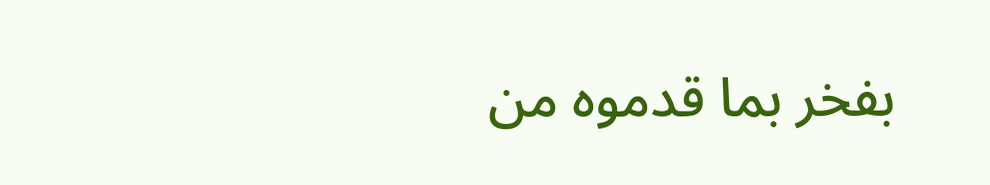بفخر بما قدموه من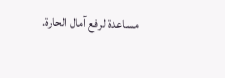مساعدة لرفع آمال الحارة.